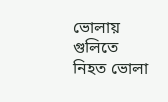ভোলায় গুলিতে নিহত ভোলা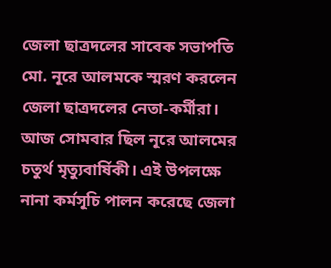জেলা ছাত্রদলের সাবেক সভাপতি মো. নূরে আলমকে স্মরণ করলেন জেলা ছাত্রদলের নেতা-কর্মীরা। আজ সোমবার ছিল নূরে আলমের চতুর্থ মৃত্যুবার্ষিকী। এই উপলক্ষে নানা কর্মসূচি পালন করেছে জেলা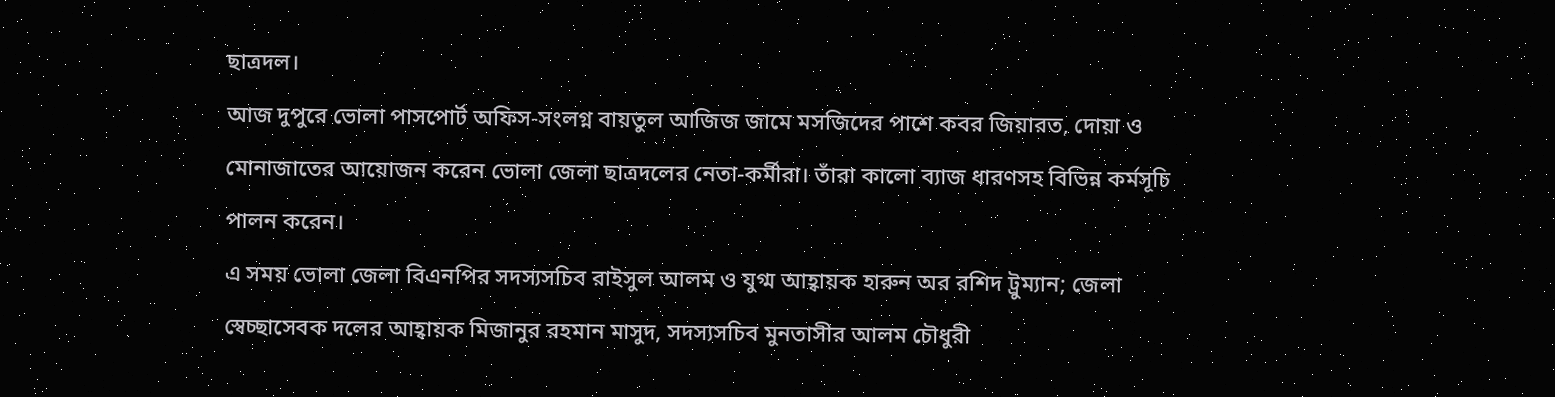ছাত্রদল।
আজ দুপুরে ভোলা পাসপোর্ট অফিস-সংলগ্ন বায়তুল আজিজ জামে মসজিদের পাশে কবর জিয়ারত, দোয়া ও মোনাজাতের আয়োজন করেন ভোলা জেলা ছাত্রদলের নেতা-কর্মীরা। তাঁরা কালো ব্যাজ ধারণসহ বিভিন্ন কর্মসূচি পালন করেন।
এ সময় ভোলা জেলা বিএনপির সদস্যসচিব রাইসুল আলম ও যুগ্ম আহ্বায়ক হারুন অর রশিদ ট্রুম্যান; জেলা স্বেচ্ছাসেবক দলের আহ্বায়ক মিজানুর রহমান মাসুদ, সদস্যসচিব মুনতাসীর আলম চৌধুরী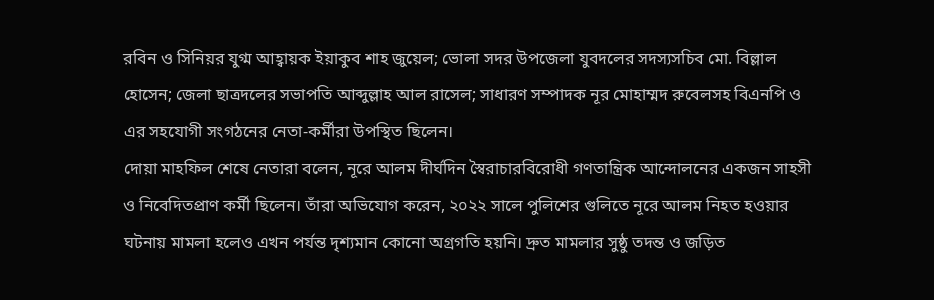রবিন ও সিনিয়র যুগ্ম আহ্বায়ক ইয়াকুব শাহ জুয়েল; ভোলা সদর উপজেলা যুবদলের সদস্যসচিব মো. বিল্লাল হোসেন; জেলা ছাত্রদলের সভাপতি আব্দুল্লাহ আল রাসেল; সাধারণ সম্পাদক নূর মোহাম্মদ রুবেলসহ বিএনপি ও এর সহযোগী সংগঠনের নেতা-কর্মীরা উপস্থিত ছিলেন।
দোয়া মাহফিল শেষে নেতারা বলেন, নূরে আলম দীর্ঘদিন স্বৈরাচারবিরোধী গণতান্ত্রিক আন্দোলনের একজন সাহসী ও নিবেদিতপ্রাণ কর্মী ছিলেন। তাঁরা অভিযোগ করেন, ২০২২ সালে পুলিশের গুলিতে নূরে আলম নিহত হওয়ার ঘটনায় মামলা হলেও এখন পর্যন্ত দৃশ্যমান কোনো অগ্রগতি হয়নি। দ্রুত মামলার সুষ্ঠু তদন্ত ও জড়িত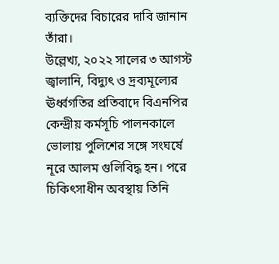ব্যক্তিদের বিচারের দাবি জানান তাঁরা।
উল্লেখ্য, ২০২২ সালের ৩ আগস্ট জ্বালানি, বিদ্যুৎ ও দ্রব্যমূল্যের ঊর্ধ্বগতির প্রতিবাদে বিএনপির কেন্দ্রীয় কর্মসূচি পালনকালে ভোলায় পুলিশের সঙ্গে সংঘর্ষে নূরে আলম গুলিবিদ্ধ হন। পরে চিকিৎসাধীন অবস্থায় তিনি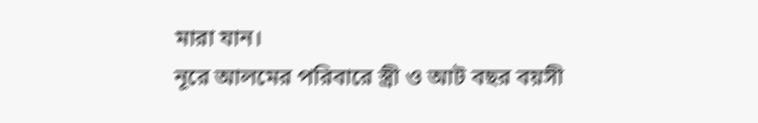মারা যান।
নূরে আলমের পরিবারে স্ত্রী ও আট বছর বয়সী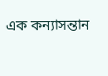এক কন্যাসন্তান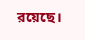রয়েছে।